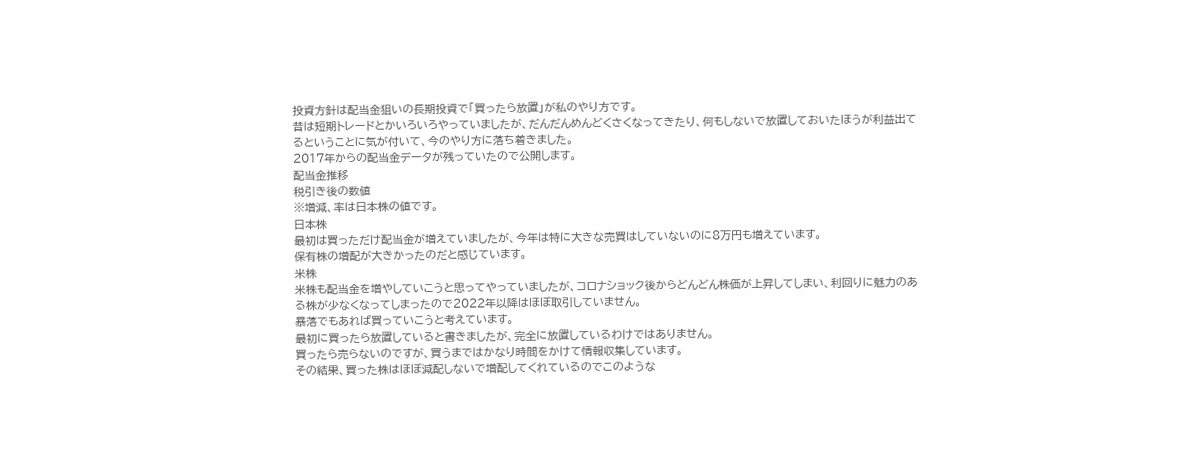投資方針は配当金狙いの長期投資で「買ったら放置」が私のやり方です。
昔は短期トレードとかいろいろやっていましたが、だんだんめんどくさくなってきたり、何もしないで放置しておいたほうが利益出てるということに気が付いて、今のやり方に落ち着きました。
2017年からの配当金データが残っていたので公開します。
配当金推移
税引き後の数値
※増減、率は日本株の値です。
日本株
最初は買っただけ配当金が増えていましたが、今年は特に大きな売買はしていないのに8万円も増えています。
保有株の増配が大きかったのだと感じています。
米株
米株も配当金を増やしていこうと思ってやっていましたが、コロナショック後からどんどん株価が上昇してしまい、利回りに魅力のある株が少なくなってしまったので2022年以降はほぼ取引していません。
暴落でもあれば買っていこうと考えています。
最初に買ったら放置していると書きましたが、完全に放置しているわけではありません。
買ったら売らないのですが、買うまではかなり時間をかけて情報収集しています。
その結果、買った株はほぼ減配しないで増配してくれているのでこのような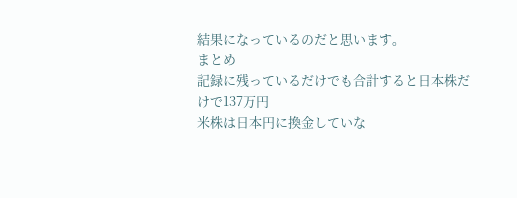結果になっているのだと思います。
まとめ
記録に残っているだけでも合計すると日本株だけで137万円
米株は日本円に換金していな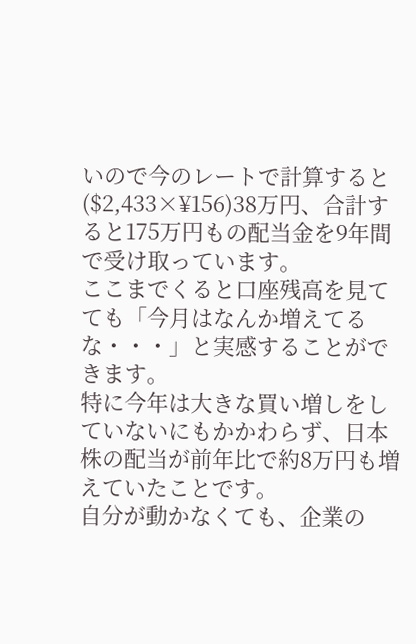いので今のレートで計算すると($2,433×¥156)38万円、合計すると175万円もの配当金を9年間で受け取っています。
ここまでくると口座残高を見てても「今月はなんか増えてるな・・・」と実感することができます。
特に今年は大きな買い増しをしていないにもかかわらず、日本株の配当が前年比で約8万円も増えていたことです。
自分が動かなくても、企業の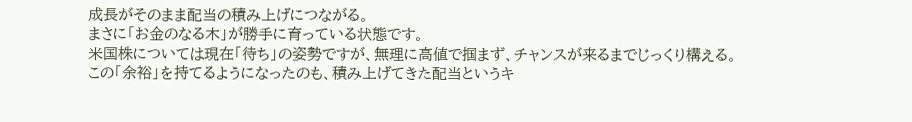成長がそのまま配当の積み上げにつながる。
まさに「お金のなる木」が勝手に育っている状態です。
米国株については現在「待ち」の姿勢ですが、無理に高値で掴まず、チャンスが来るまでじっくり構える。
この「余裕」を持てるようになったのも、積み上げてきた配当というキ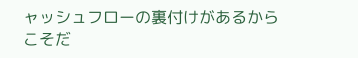ャッシュフローの裏付けがあるからこそだ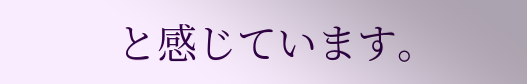と感じています。